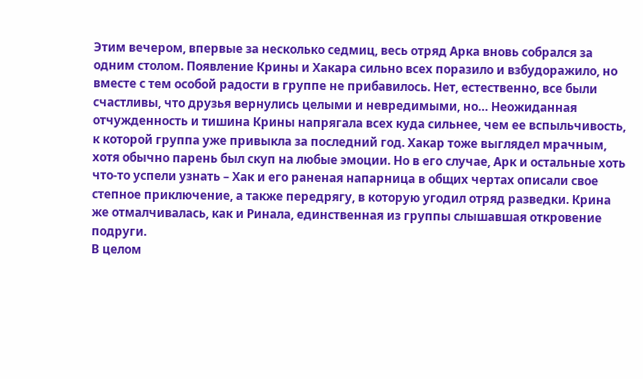Этим вечером, впервые за несколько седмиц, весь отряд Арка вновь собрался за одним столом. Появление Крины и Хакара сильно всех поразило и взбудоражило, но вместе с тем особой радости в группе не прибавилось. Нет, естественно, все были счастливы, что друзья вернулись целыми и невредимыми, но… Неожиданная отчужденность и тишина Крины напрягала всех куда сильнее, чем ее вспыльчивость, к которой группа уже привыкла за последний год. Хакар тоже выглядел мрачным, хотя обычно парень был скуп на любые эмоции. Но в его случае, Арк и остальные хоть что-то успели узнать – Хак и его раненая напарница в общих чертах описали свое степное приключение, а также передрягу, в которую угодил отряд разведки. Крина же отмалчивалась, как и Ринала, единственная из группы слышавшая откровение подруги.
В целом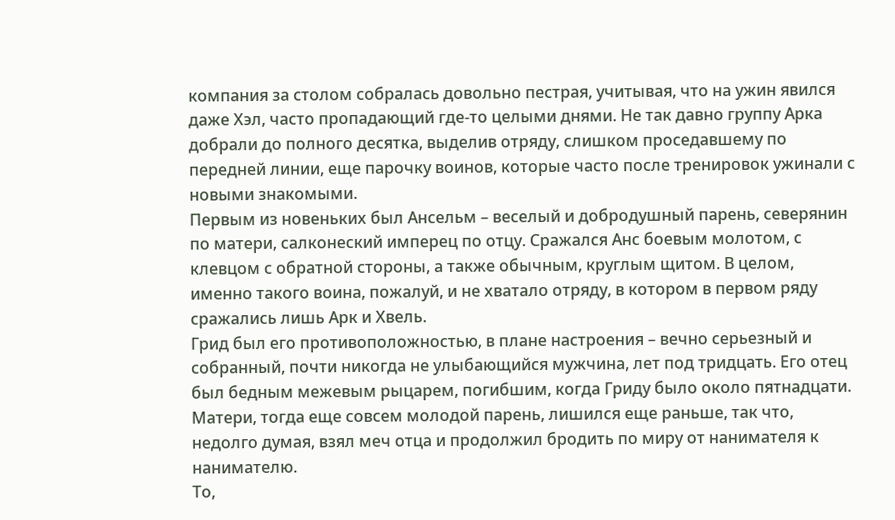компания за столом собралась довольно пестрая, учитывая, что на ужин явился даже Хэл, часто пропадающий где-то целыми днями. Не так давно группу Арка добрали до полного десятка, выделив отряду, слишком проседавшему по передней линии, еще парочку воинов, которые часто после тренировок ужинали с новыми знакомыми.
Первым из новеньких был Ансельм – веселый и добродушный парень, северянин по матери, салконеский имперец по отцу. Сражался Анс боевым молотом, с клевцом с обратной стороны, а также обычным, круглым щитом. В целом, именно такого воина, пожалуй, и не хватало отряду, в котором в первом ряду сражались лишь Арк и Хвель.
Грид был его противоположностью, в плане настроения – вечно серьезный и собранный, почти никогда не улыбающийся мужчина, лет под тридцать. Его отец был бедным межевым рыцарем, погибшим, когда Гриду было около пятнадцати. Матери, тогда еще совсем молодой парень, лишился еще раньше, так что, недолго думая, взял меч отца и продолжил бродить по миру от нанимателя к нанимателю.
То,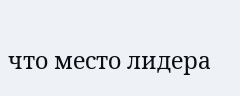что место лидера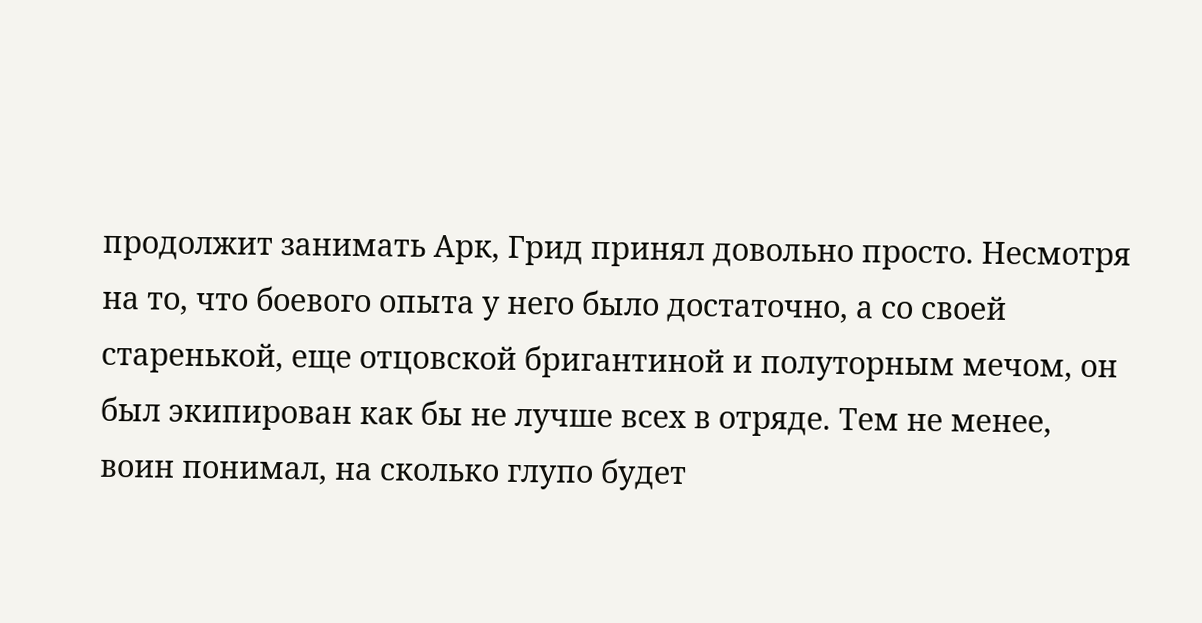продолжит занимать Арк, Грид принял довольно просто. Несмотря на то, что боевого опыта у него было достаточно, а со своей старенькой, еще отцовской бригантиной и полуторным мечом, он был экипирован как бы не лучше всех в отряде. Тем не менее, воин понимал, на сколько глупо будет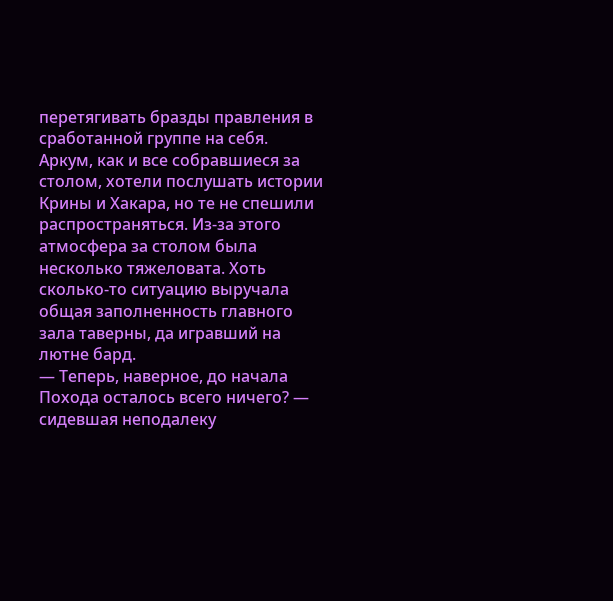перетягивать бразды правления в сработанной группе на себя.
Аркум, как и все собравшиеся за столом, хотели послушать истории Крины и Хакара, но те не спешили распространяться. Из-за этого атмосфера за столом была несколько тяжеловата. Хоть сколько-то ситуацию выручала общая заполненность главного зала таверны, да игравший на лютне бард.
— Теперь, наверное, до начала Похода осталось всего ничего? — сидевшая неподалеку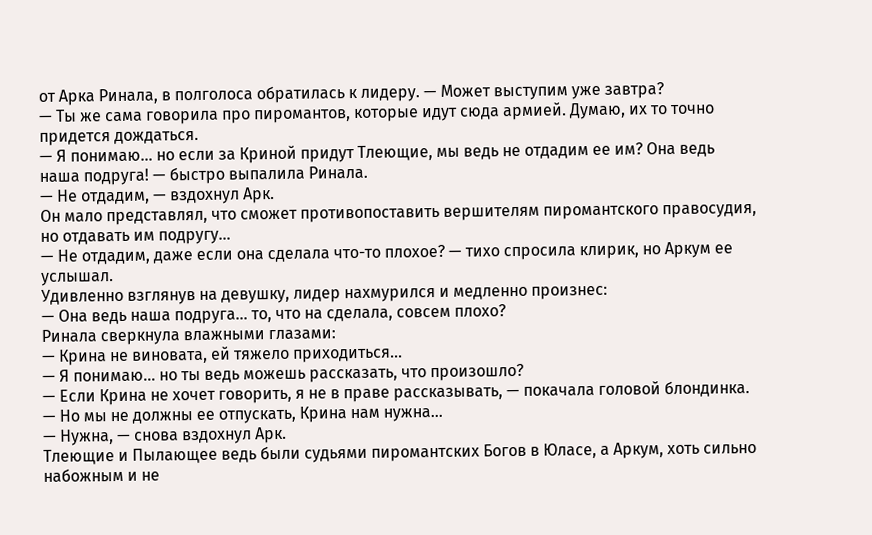от Арка Ринала, в полголоса обратилась к лидеру. — Может выступим уже завтра?
— Ты же сама говорила про пиромантов, которые идут сюда армией. Думаю, их то точно придется дождаться.
— Я понимаю… но если за Криной придут Тлеющие, мы ведь не отдадим ее им? Она ведь наша подруга! — быстро выпалила Ринала.
— Не отдадим, — вздохнул Арк.
Он мало представлял, что сможет противопоставить вершителям пиромантского правосудия, но отдавать им подругу…
— Не отдадим, даже если она сделала что-то плохое? — тихо спросила клирик, но Аркум ее услышал.
Удивленно взглянув на девушку, лидер нахмурился и медленно произнес:
— Она ведь наша подруга… то, что на сделала, совсем плохо?
Ринала сверкнула влажными глазами:
— Крина не виновата, ей тяжело приходиться…
— Я понимаю… но ты ведь можешь рассказать, что произошло?
— Если Крина не хочет говорить, я не в праве рассказывать, — покачала головой блондинка. — Но мы не должны ее отпускать, Крина нам нужна…
— Нужна, — снова вздохнул Арк.
Тлеющие и Пылающее ведь были судьями пиромантских Богов в Юласе, а Аркум, хоть сильно набожным и не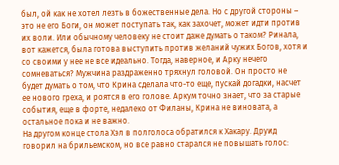был, ой как не хотел лезть в божественные дела. Но с другой стороны – это не его Боги, он может поступать так, как захочет, может идти против их воли. Или обычному человеку не стоит даже думать о таком? Ринала, вот кажется, была готова выступить против желаний чужих Богов, хотя и со своими у нее не все идеально. Тогда, наверное, и Арку нечего сомневаться? Мужчина раздраженно тряхнул головой. Он просто не будет думать о том, что Крина сделала что-то еще, пускай догадки, насчет ее нового греха, и роятся в его голове. Аркум точно знает, что за старые события, еще в форте, недалеко от Филаны, Крина не виновата, а остальное пока и не важно.
На другом конце стола Хэл в полголоса обратился к Хакару. Друид говорил на брильемском, но все равно старался не повышать голос: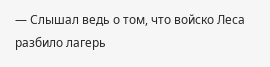— Слышал ведь о том, что войско Леса разбило лагерь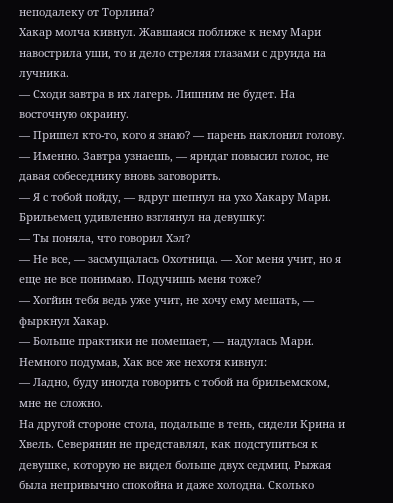неподалеку от Торлина?
Хакар молча кивнул. Жавшаяся поближе к нему Мари навострила уши, то и дело стреляя глазами с друида на лучника.
— Сходи завтра в их лагерь. Лишним не будет. На восточную окраину.
— Пришел кто-то, кого я знаю? — парень наклонил голову.
— Именно. Завтра узнаешь, — ярндаг повысил голос, не давая собеседнику вновь заговорить.
— Я с тобой пойду, — вдруг шепнул на ухо Хакару Мари.
Брильемец удивленно взглянул на девушку:
— Ты поняла, что говорил Хэл?
— Не все, — засмущалась Охотница. — Хог меня учит, но я еще не все понимаю. Подучишь меня тоже?
— Хогйин тебя ведь уже учит, не хочу ему мешать, — фыркнул Хакар.
— Больше практики не помешает, — надулась Мари.
Немного подумав, Хак все же нехотя кивнул:
— Ладно, буду иногда говорить с тобой на брильемском, мне не сложно.
На другой стороне стола, подальше в тень, сидели Крина и Хвель. Северянин не представлял, как подступиться к девушке, которую не видел больше двух седмиц. Рыжая была непривычно спокойна и даже холодна. Сколько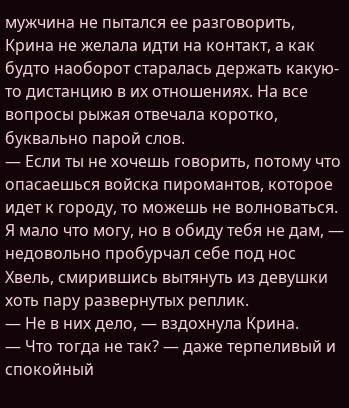мужчина не пытался ее разговорить, Крина не желала идти на контакт, а как будто наоборот старалась держать какую-то дистанцию в их отношениях. На все вопросы рыжая отвечала коротко, буквально парой слов.
— Если ты не хочешь говорить, потому что опасаешься войска пиромантов, которое идет к городу, то можешь не волноваться. Я мало что могу, но в обиду тебя не дам, — недовольно пробурчал себе под нос Хвель, смирившись вытянуть из девушки хоть пару развернутых реплик.
— Не в них дело, — вздохнула Крина.
— Что тогда не так? — даже терпеливый и спокойный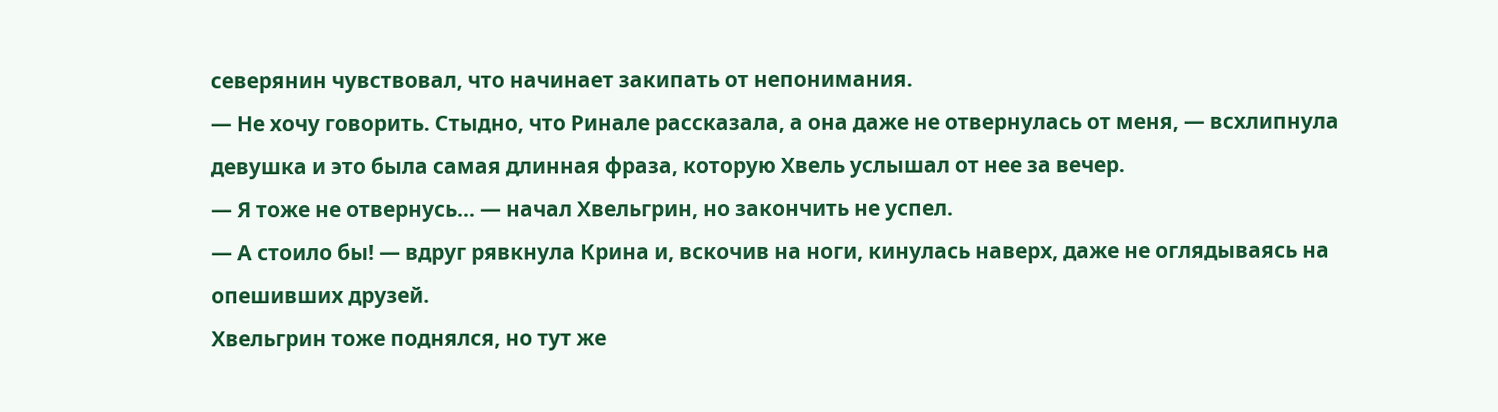северянин чувствовал, что начинает закипать от непонимания.
— Не хочу говорить. Стыдно, что Ринале рассказала, а она даже не отвернулась от меня, — всхлипнула девушка и это была самая длинная фраза, которую Хвель услышал от нее за вечер.
— Я тоже не отвернусь… — начал Хвельгрин, но закончить не успел.
— А стоило бы! — вдруг рявкнула Крина и, вскочив на ноги, кинулась наверх, даже не оглядываясь на опешивших друзей.
Хвельгрин тоже поднялся, но тут же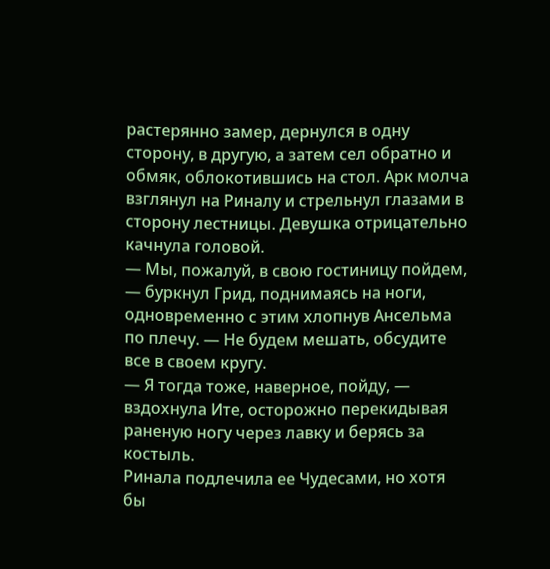растерянно замер, дернулся в одну сторону, в другую, а затем сел обратно и обмяк, облокотившись на стол. Арк молча взглянул на Риналу и стрельнул глазами в сторону лестницы. Девушка отрицательно качнула головой.
— Мы, пожалуй, в свою гостиницу пойдем, — буркнул Грид, поднимаясь на ноги, одновременно с этим хлопнув Ансельма по плечу. — Не будем мешать, обсудите все в своем кругу.
— Я тогда тоже, наверное, пойду, — вздохнула Ите, осторожно перекидывая раненую ногу через лавку и берясь за костыль.
Ринала подлечила ее Чудесами, но хотя бы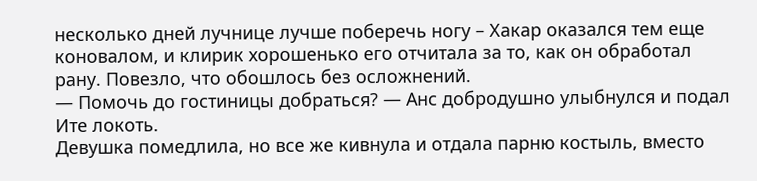несколько дней лучнице лучше поберечь ногу – Хакар оказался тем еще коновалом, и клирик хорошенько его отчитала за то, как он обработал рану. Повезло, что обошлось без осложнений.
— Помочь до гостиницы добраться? — Анс добродушно улыбнулся и подал Ите локоть.
Девушка помедлила, но все же кивнула и отдала парню костыль, вместо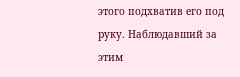этого подхватив его под руку. Наблюдавший за этим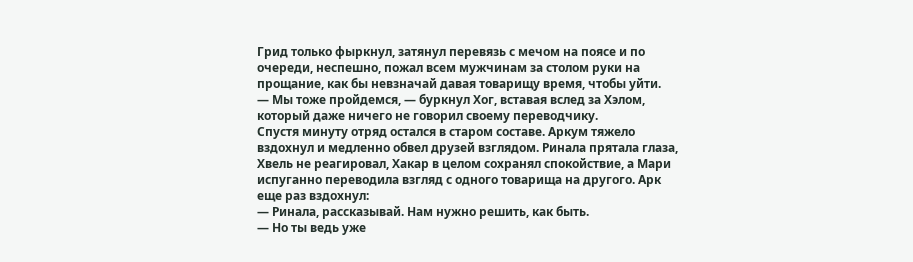Грид только фыркнул, затянул перевязь с мечом на поясе и по очереди, неспешно, пожал всем мужчинам за столом руки на прощание, как бы невзначай давая товарищу время, чтобы уйти.
— Мы тоже пройдемся, — буркнул Хог, вставая вслед за Хэлом, который даже ничего не говорил своему переводчику.
Спустя минуту отряд остался в старом составе. Аркум тяжело вздохнул и медленно обвел друзей взглядом. Ринала прятала глаза, Хвель не реагировал, Хакар в целом сохранял спокойствие, а Мари испуганно переводила взгляд с одного товарища на другого. Арк еще раз вздохнул:
— Ринала, рассказывай. Нам нужно решить, как быть.
— Но ты ведь уже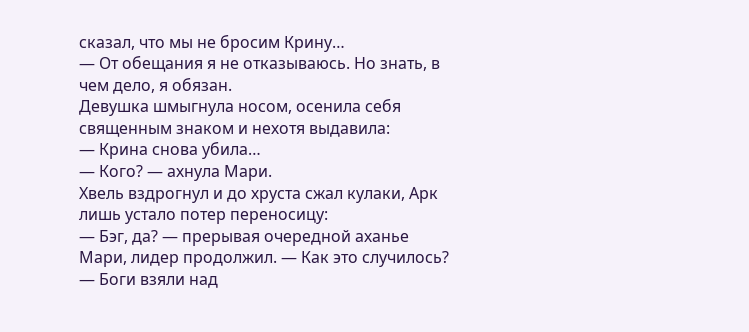сказал, что мы не бросим Крину…
— От обещания я не отказываюсь. Но знать, в чем дело, я обязан.
Девушка шмыгнула носом, осенила себя священным знаком и нехотя выдавила:
— Крина снова убила…
— Кого? — ахнула Мари.
Хвель вздрогнул и до хруста сжал кулаки, Арк лишь устало потер переносицу:
— Бэг, да? — прерывая очередной аханье Мари, лидер продолжил. — Как это случилось?
— Боги взяли над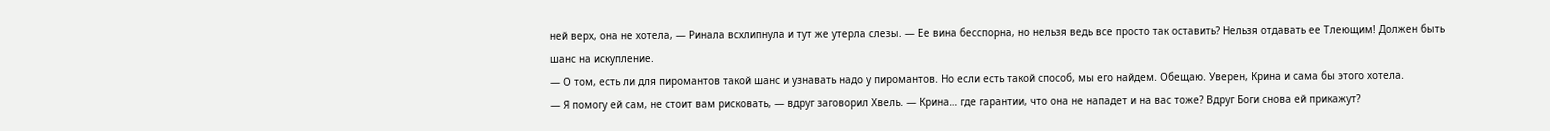ней верх, она не хотела, — Ринала всхлипнула и тут же утерла слезы. — Ее вина бесспорна, но нельзя ведь все просто так оставить? Нельзя отдавать ее Тлеющим! Должен быть шанс на искупление.
— О том, есть ли для пиромантов такой шанс и узнавать надо у пиромантов. Но если есть такой способ, мы его найдем. Обещаю. Уверен, Крина и сама бы этого хотела.
— Я помогу ей сам, не стоит вам рисковать, — вдруг заговорил Хвель. — Крина… где гарантии, что она не нападет и на вас тоже? Вдруг Боги снова ей прикажут?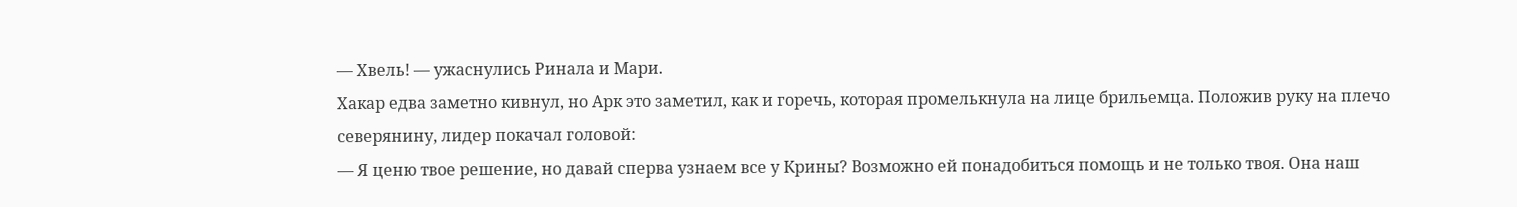— Хвель! — ужаснулись Ринала и Мари.
Хакар едва заметно кивнул, но Арк это заметил, как и горечь, которая промелькнула на лице брильемца. Положив руку на плечо северянину, лидер покачал головой:
— Я ценю твое решение, но давай сперва узнаем все у Крины? Возможно ей понадобиться помощь и не только твоя. Она наш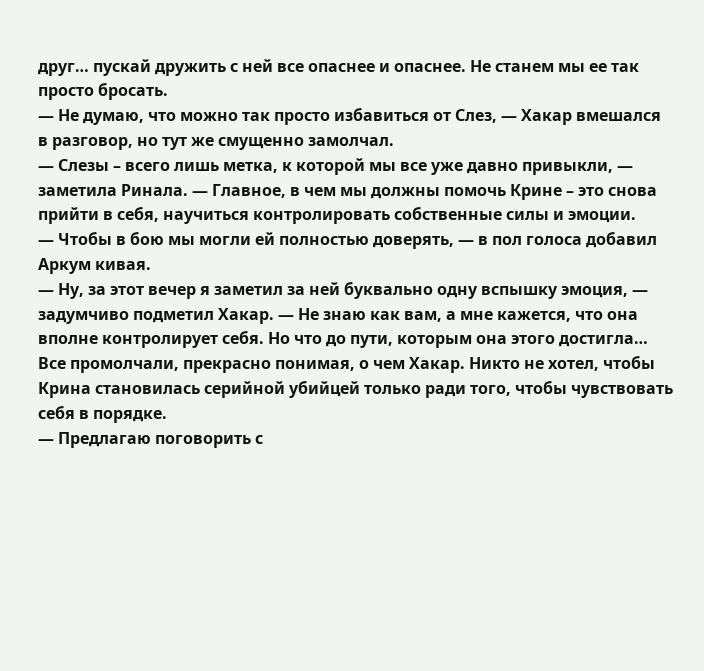друг… пускай дружить с ней все опаснее и опаснее. Не станем мы ее так просто бросать.
— Не думаю, что можно так просто избавиться от Слез, — Хакар вмешался в разговор, но тут же смущенно замолчал.
— Слезы – всего лишь метка, к которой мы все уже давно привыкли, — заметила Ринала. — Главное, в чем мы должны помочь Крине – это снова прийти в себя, научиться контролировать собственные силы и эмоции.
— Чтобы в бою мы могли ей полностью доверять, — в пол голоса добавил Аркум кивая.
— Ну, за этот вечер я заметил за ней буквально одну вспышку эмоция, — задумчиво подметил Хакар. — Не знаю как вам, а мне кажется, что она вполне контролирует себя. Но что до пути, которым она этого достигла…
Все промолчали, прекрасно понимая, о чем Хакар. Никто не хотел, чтобы Крина становилась серийной убийцей только ради того, чтобы чувствовать себя в порядке.
— Предлагаю поговорить с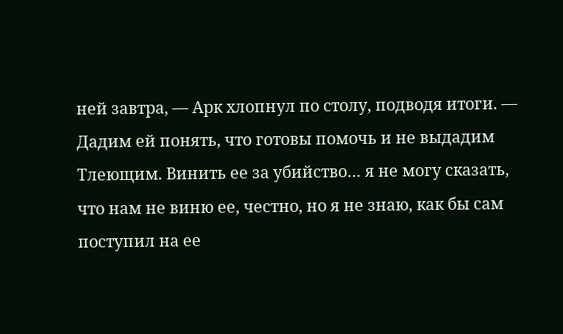ней завтра, — Арк хлопнул по столу, подводя итоги. — Дадим ей понять, что готовы помочь и не выдадим Тлеющим. Винить ее за убийство… я не могу сказать, что нам не виню ее, честно, но я не знаю, как бы сам поступил на ее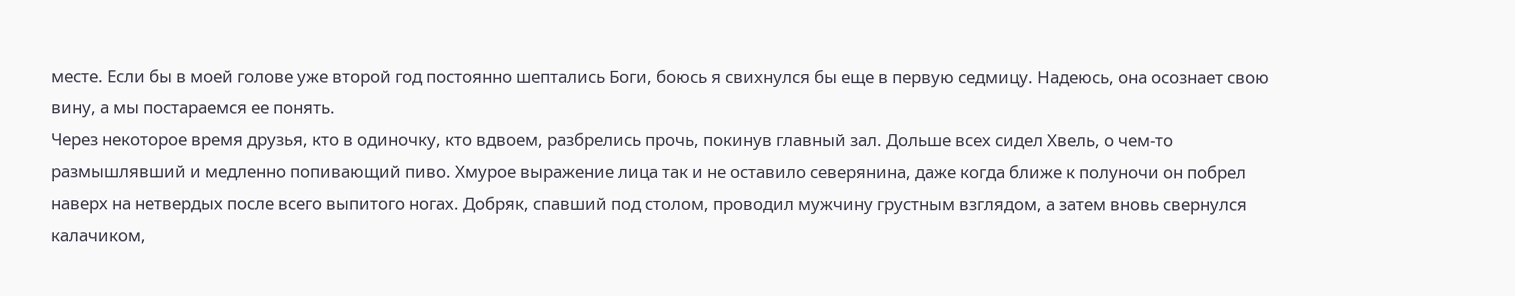месте. Если бы в моей голове уже второй год постоянно шептались Боги, боюсь я свихнулся бы еще в первую седмицу. Надеюсь, она осознает свою вину, а мы постараемся ее понять.
Через некоторое время друзья, кто в одиночку, кто вдвоем, разбрелись прочь, покинув главный зал. Дольше всех сидел Хвель, о чем-то размышлявший и медленно попивающий пиво. Хмурое выражение лица так и не оставило северянина, даже когда ближе к полуночи он побрел наверх на нетвердых после всего выпитого ногах. Добряк, спавший под столом, проводил мужчину грустным взглядом, а затем вновь свернулся калачиком,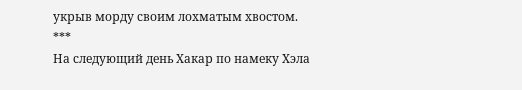укрыв морду своим лохматым хвостом.
***
На следующий день Хакар по намеку Хэла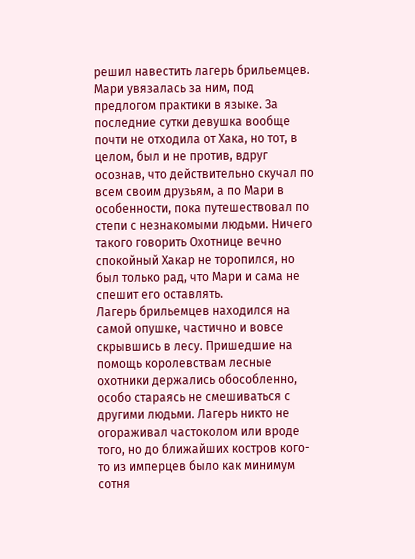решил навестить лагерь брильемцев. Мари увязалась за ним, под предлогом практики в языке. За последние сутки девушка вообще почти не отходила от Хака, но тот, в целом, был и не против, вдруг осознав, что действительно скучал по всем своим друзьям, а по Мари в особенности, пока путешествовал по степи с незнакомыми людьми. Ничего такого говорить Охотнице вечно спокойный Хакар не торопился, но был только рад, что Мари и сама не спешит его оставлять.
Лагерь брильемцев находился на самой опушке, частично и вовсе скрывшись в лесу. Пришедшие на помощь королевствам лесные охотники держались обособленно, особо стараясь не смешиваться с другими людьми. Лагерь никто не огораживал частоколом или вроде того, но до ближайших костров кого-то из имперцев было как минимум сотня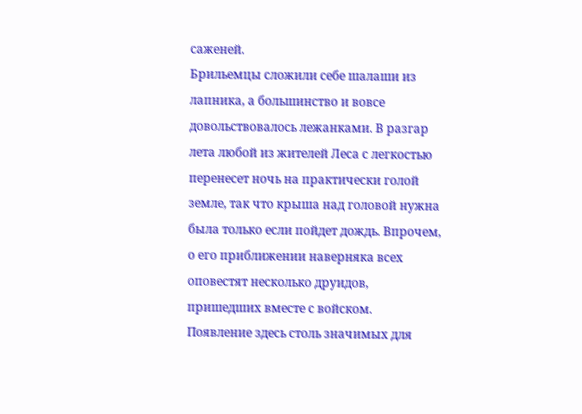саженей.
Брильемцы сложили себе шалаши из лапника, а большинство и вовсе довольствовалось лежанками. В разгар лета любой из жителей Леса с легкостью перенесет ночь на практически голой земле, так что крыша над головой нужна была только если пойдет дождь. Впрочем, о его приближении наверняка всех оповестят несколько друидов, пришедших вместе с войском.
Появление здесь столь значимых для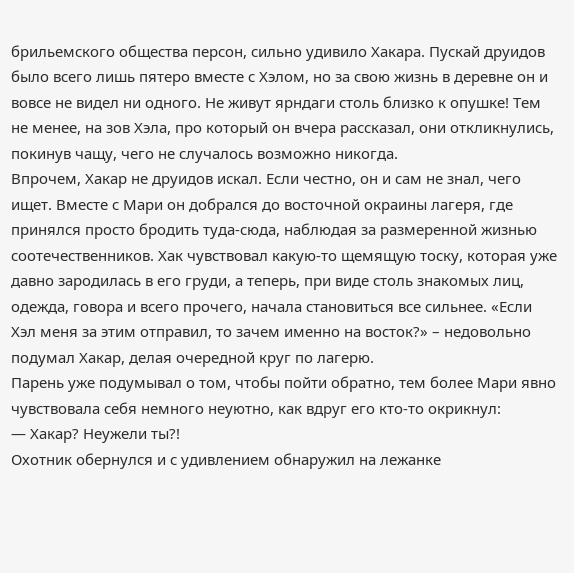брильемского общества персон, сильно удивило Хакара. Пускай друидов было всего лишь пятеро вместе с Хэлом, но за свою жизнь в деревне он и вовсе не видел ни одного. Не живут ярндаги столь близко к опушке! Тем не менее, на зов Хэла, про который он вчера рассказал, они откликнулись, покинув чащу, чего не случалось возможно никогда.
Впрочем, Хакар не друидов искал. Если честно, он и сам не знал, чего ищет. Вместе с Мари он добрался до восточной окраины лагеря, где принялся просто бродить туда-сюда, наблюдая за размеренной жизнью соотечественников. Хак чувствовал какую-то щемящую тоску, которая уже давно зародилась в его груди, а теперь, при виде столь знакомых лиц, одежда, говора и всего прочего, начала становиться все сильнее. «Если Хэл меня за этим отправил, то зачем именно на восток?» – недовольно подумал Хакар, делая очередной круг по лагерю.
Парень уже подумывал о том, чтобы пойти обратно, тем более Мари явно чувствовала себя немного неуютно, как вдруг его кто-то окрикнул:
— Хакар? Неужели ты?!
Охотник обернулся и с удивлением обнаружил на лежанке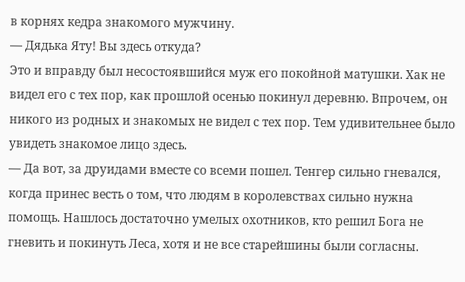в корнях кедра знакомого мужчину.
— Дядька Яту! Вы здесь откуда?
Это и вправду был несостоявшийся муж его покойной матушки. Хак не видел его с тех пор, как прошлой осенью покинул деревню. Впрочем, он никого из родных и знакомых не видел с тех пор. Тем удивительнее было увидеть знакомое лицо здесь.
— Да вот, за друидами вместе со всеми пошел. Тенгер сильно гневался, когда принес весть о том, что людям в королевствах сильно нужна помощь. Нашлось достаточно умелых охотников, кто решил Бога не гневить и покинуть Леса, хотя и не все старейшины были согласны.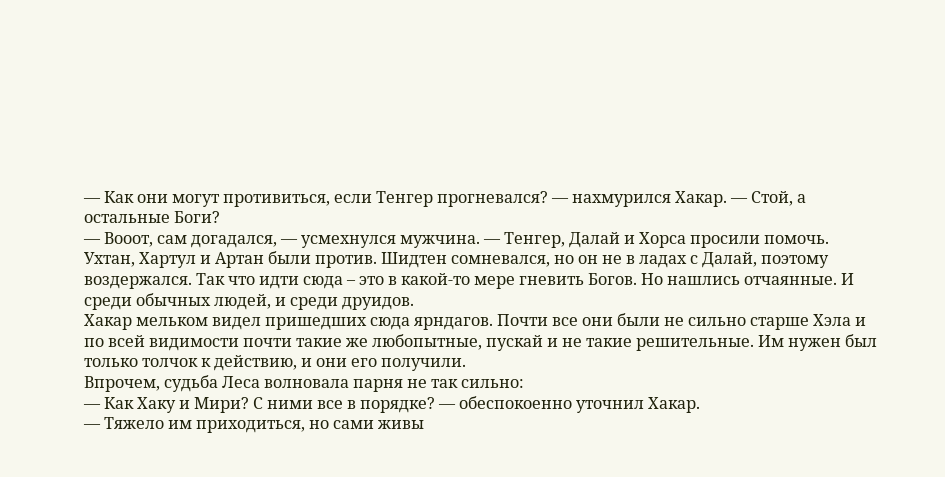— Как они могут противиться, если Тенгер прогневался? — нахмурился Хакар. — Стой, а остальные Боги?
— Вооот, сам догадался, — усмехнулся мужчина. — Тенгер, Далай и Хорса просили помочь. Ухтан, Хартул и Артан были против. Шидтен сомневался, но он не в ладах с Далай, поэтому воздержался. Так что идти сюда – это в какой-то мере гневить Богов. Но нашлись отчаянные. И среди обычных людей, и среди друидов.
Хакар мельком видел пришедших сюда ярндагов. Почти все они были не сильно старше Хэла и по всей видимости почти такие же любопытные, пускай и не такие решительные. Им нужен был только толчок к действию, и они его получили.
Впрочем, судьба Леса волновала парня не так сильно:
— Как Хаку и Мири? С ними все в порядке? — обеспокоенно уточнил Хакар.
— Тяжело им приходиться, но сами живы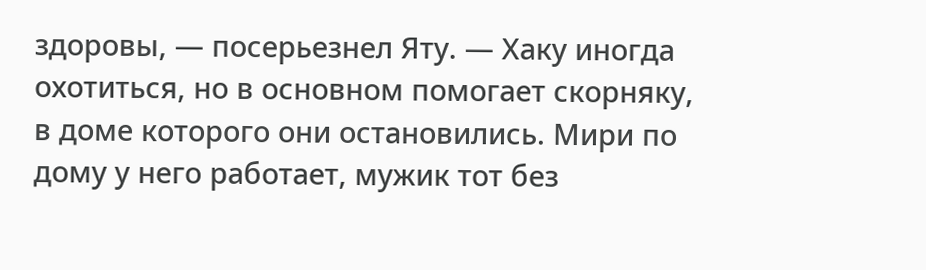здоровы, — посерьезнел Яту. — Хаку иногда охотиться, но в основном помогает скорняку, в доме которого они остановились. Мири по дому у него работает, мужик тот без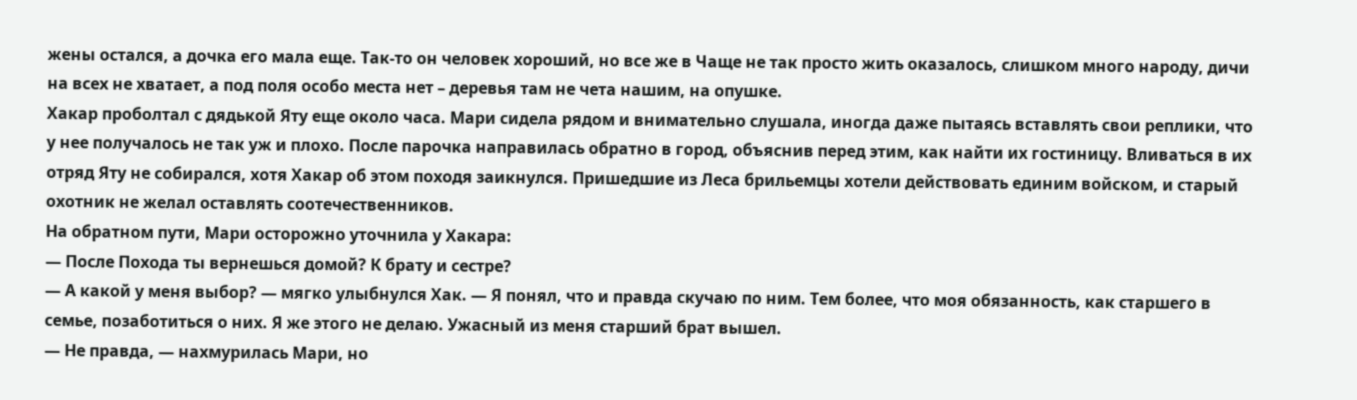жены остался, а дочка его мала еще. Так-то он человек хороший, но все же в Чаще не так просто жить оказалось, слишком много народу, дичи на всех не хватает, а под поля особо места нет – деревья там не чета нашим, на опушке.
Хакар проболтал с дядькой Яту еще около часа. Мари сидела рядом и внимательно слушала, иногда даже пытаясь вставлять свои реплики, что у нее получалось не так уж и плохо. После парочка направилась обратно в город, объяснив перед этим, как найти их гостиницу. Вливаться в их отряд Яту не собирался, хотя Хакар об этом походя заикнулся. Пришедшие из Леса брильемцы хотели действовать единим войском, и старый охотник не желал оставлять соотечественников.
На обратном пути, Мари осторожно уточнила у Хакара:
— После Похода ты вернешься домой? К брату и сестре?
— А какой у меня выбор? — мягко улыбнулся Хак. — Я понял, что и правда скучаю по ним. Тем более, что моя обязанность, как старшего в семье, позаботиться о них. Я же этого не делаю. Ужасный из меня старший брат вышел.
— Не правда, — нахмурилась Мари, но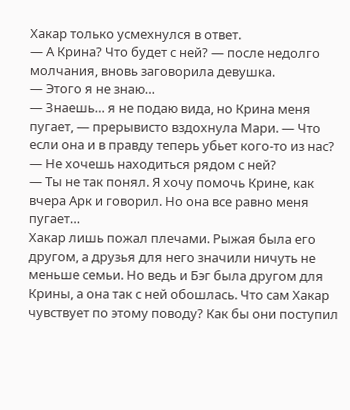Хакар только усмехнулся в ответ.
— А Крина? Что будет с ней? — после недолго молчания, вновь заговорила девушка.
— Этого я не знаю…
— Знаешь… я не подаю вида, но Крина меня пугает, — прерывисто вздохнула Мари. — Что если она и в правду теперь убьет кого-то из нас?
— Не хочешь находиться рядом с ней?
— Ты не так понял. Я хочу помочь Крине, как вчера Арк и говорил. Но она все равно меня пугает…
Хакар лишь пожал плечами. Рыжая была его другом, а друзья для него значили ничуть не меньше семьи. Но ведь и Бэг была другом для Крины, а она так с ней обошлась. Что сам Хакар чувствует по этому поводу? Как бы они поступил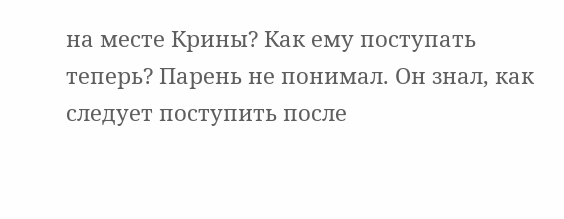на месте Крины? Как ему поступать теперь? Парень не понимал. Он знал, как следует поступить после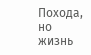Похода, но жизнь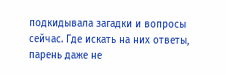подкидывала загадки и вопросы сейчас. Где искать на них ответы, парень даже не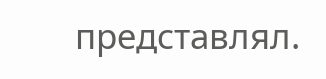представлял.